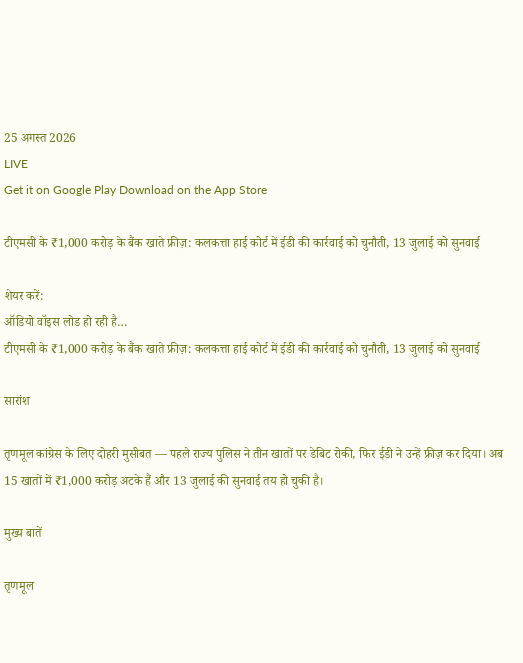25 अगस्त 2026
LIVE
Get it on Google Play Download on the App Store

टीएमसी के ₹1,000 करोड़ के बैंक खाते फ्रीज़: कलकत्ता हाई कोर्ट में ईडी की कार्रवाई को चुनौती, 13 जुलाई को सुनवाई

शेयर करें:
ऑडियो वॉइस लोड हो रही है…
टीएमसी के ₹1,000 करोड़ के बैंक खाते फ्रीज़: कलकत्ता हाई कोर्ट में ईडी की कार्रवाई को चुनौती, 13 जुलाई को सुनवाई

सारांश

तृणमूल कांग्रेस के लिए दोहरी मुसीबत — पहले राज्य पुलिस ने तीन खातों पर डेबिट रोकी, फिर ईडी ने उन्हें फ्रीज़ कर दिया। अब 15 खातों में ₹1,000 करोड़ अटके हैं और 13 जुलाई की सुनवाई तय हो चुकी है।

मुख्य बातें

तृणमूल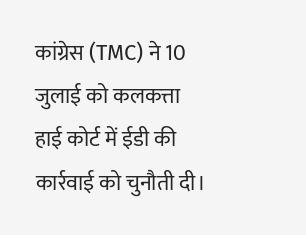कांग्रेस (TMC) ने 10 जुलाई को कलकत्ता हाई कोर्ट में ईडी की कार्रवाई को चुनौती दी।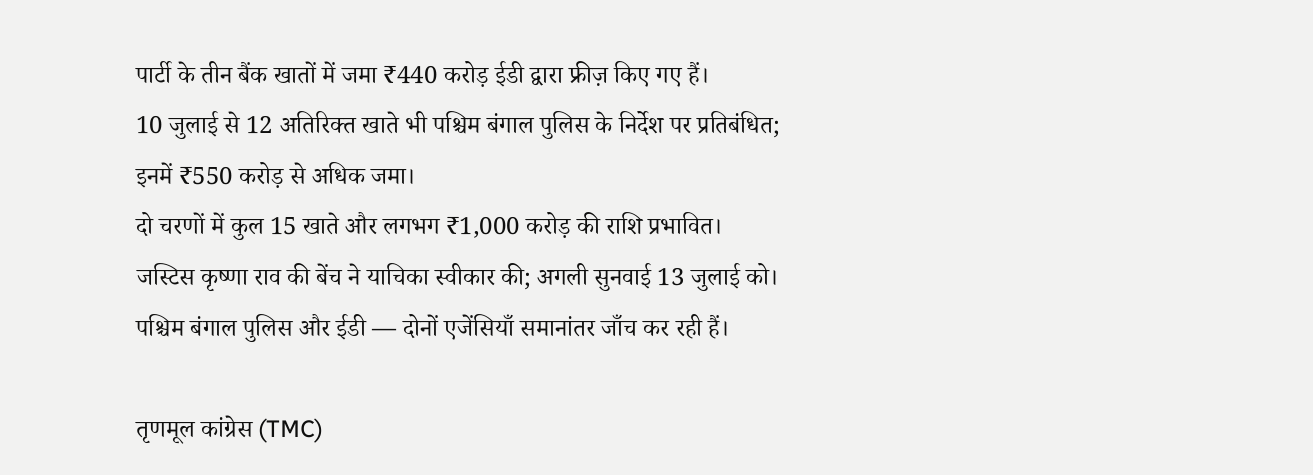पार्टी के तीन बैंक खातों में जमा ₹440 करोड़ ईडी द्वारा फ्रीज़ किए गए हैं।
10 जुलाई से 12 अतिरिक्त खाते भी पश्चिम बंगाल पुलिस के निर्देश पर प्रतिबंधित; इनमें ₹550 करोड़ से अधिक जमा।
दो चरणों में कुल 15 खाते और लगभग ₹1,000 करोड़ की राशि प्रभावित।
जस्टिस कृष्णा राव की बेंच ने याचिका स्वीकार की; अगली सुनवाई 13 जुलाई को।
पश्चिम बंगाल पुलिस और ईडी — दोनों एजेंसियाँ समानांतर जाँच कर रही हैं।

तृणमूल कांग्रेस (TMC)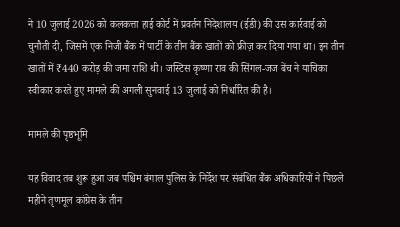ने 10 जुलाई 2026 को कलकत्ता हाई कोर्ट में प्रवर्तन निदेशालय (ईडी) की उस कार्रवाई को चुनौती दी, जिसमें एक निजी बैंक में पार्टी के तीन बैंक खातों को फ्रीज़ कर दिया गया था। इन तीन खातों में ₹440 करोड़ की जमा राशि थी। जस्टिस कृष्णा राव की सिंगल-जज बेंच ने याचिका स्वीकार करते हुए मामले की अगली सुनवाई 13 जुलाई को निर्धारित की है।

मामले की पृष्ठभूमि

यह विवाद तब शुरू हुआ जब पश्चिम बंगाल पुलिस के निर्देश पर संबंधित बैंक अधिकारियों ने पिछले महीने तृणमूल कांग्रेस के तीन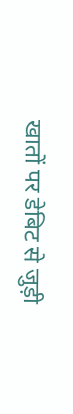खातों पर डेबिट से जुड़ी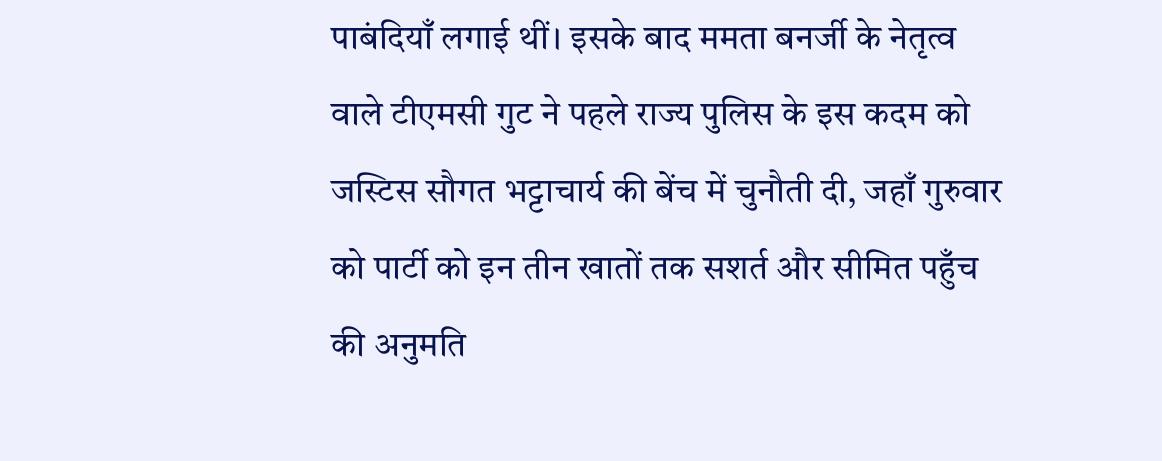पाबंदियाँ लगाई थीं। इसके बाद ममता बनर्जी के नेतृत्व वाले टीएमसी गुट ने पहले राज्य पुलिस के इस कदम को जस्टिस सौगत भट्टाचार्य की बेंच में चुनौती दी, जहाँ गुरुवार को पार्टी को इन तीन खातों तक सशर्त और सीमित पहुँच की अनुमति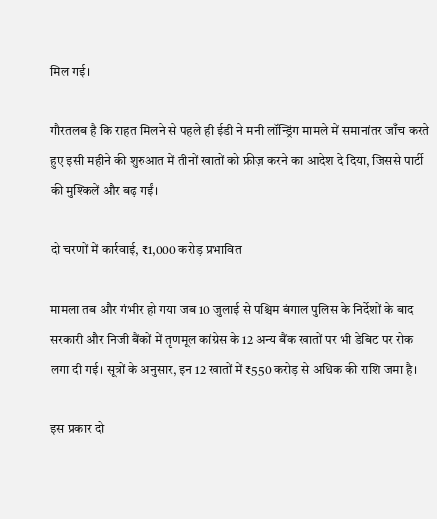मिल गई।

गौरतलब है कि राहत मिलने से पहले ही ईडी ने मनी लॉन्ड्रिंग मामले में समानांतर जाँच करते हुए इसी महीने की शुरुआत में तीनों खातों को फ्रीज़ करने का आदेश दे दिया, जिससे पार्टी की मुश्किलें और बढ़ गईं।

दो चरणों में कार्रवाई, ₹1,000 करोड़ प्रभावित

मामला तब और गंभीर हो गया जब 10 जुलाई से पश्चिम बंगाल पुलिस के निर्देशों के बाद सरकारी और निजी बैंकों में तृणमूल कांग्रेस के 12 अन्य बैंक खातों पर भी डेबिट पर रोक लगा दी गई। सूत्रों के अनुसार, इन 12 खातों में ₹550 करोड़ से अधिक की राशि जमा है।

इस प्रकार दो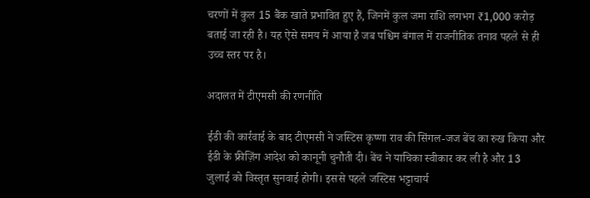चरणों में कुल 15 बैंक खाते प्रभावित हुए हैं, जिनमें कुल जमा राशि लगभग ₹1,000 करोड़ बताई जा रही है। यह ऐसे समय में आया है जब पश्चिम बंगाल में राजनीतिक तनाव पहले से ही उच्च स्तर पर है।

अदालत में टीएमसी की रणनीति

ईडी की कार्रवाई के बाद टीएमसी ने जस्टिस कृष्णा राव की सिंगल-जज बेंच का रुख किया और ईडी के फ्रीज़िंग आदेश को कानूनी चुनौती दी। बेंच ने याचिका स्वीकार कर ली है और 13 जुलाई को विस्तृत सुनवाई होगी। इससे पहले जस्टिस भट्टाचार्य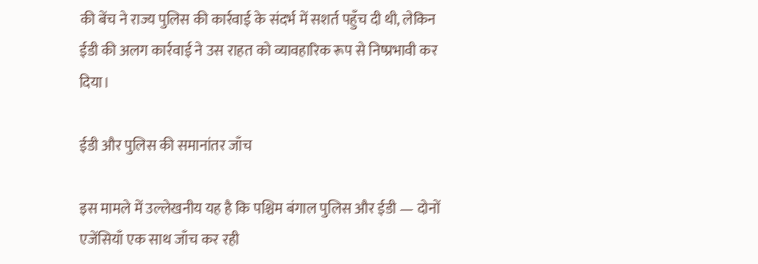की बेंच ने राज्य पुलिस की कार्रवाई के संदर्भ में सशर्त पहुँच दी थी, लेकिन ईडी की अलग कार्रवाई ने उस राहत को व्यावहारिक रूप से निष्प्रभावी कर दिया।

ईडी और पुलिस की समानांतर जाँच

इस मामले में उल्लेखनीय यह है कि पश्चिम बंगाल पुलिस और ईडी — दोनों एजेंसियाँ एक साथ जाँच कर रही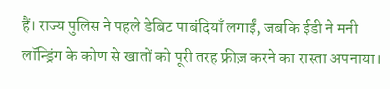हैं। राज्य पुलिस ने पहले डेबिट पाबंदियाँ लगाईं, जबकि ईडी ने मनी लॉन्ड्रिंग के कोण से खातों को पूरी तरह फ्रीज़ करने का रास्ता अपनाया।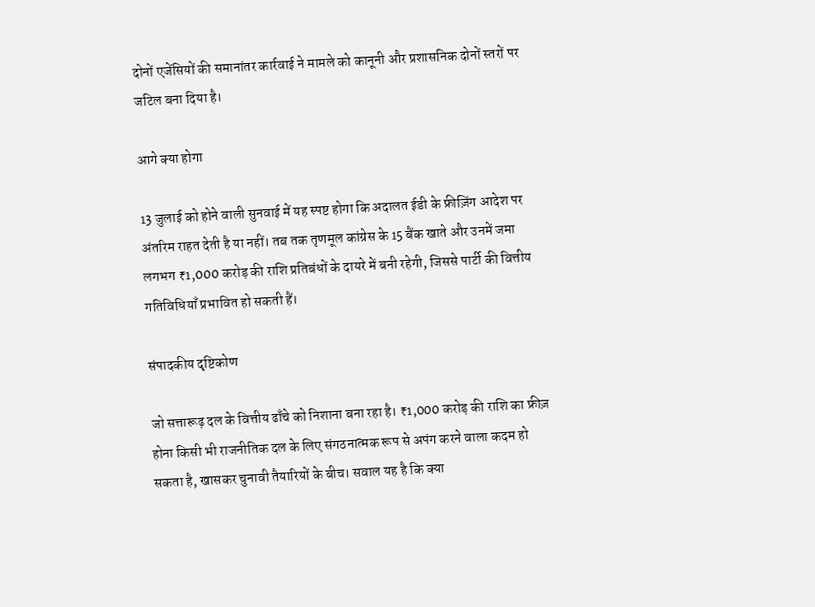दोनों एजेंसियों की समानांतर कार्रवाई ने मामले को कानूनी और प्रशासनिक दोनों स्तरों पर जटिल बना दिया है।

आगे क्या होगा

13 जुलाई को होने वाली सुनवाई में यह स्पष्ट होगा कि अदालत ईडी के फ्रीज़िंग आदेश पर अंतरिम राहत देती है या नहीं। तब तक तृणमूल कांग्रेस के 15 बैंक खाते और उनमें जमा लगभग ₹1,000 करोड़ की राशि प्रतिबंधों के दायरे में बनी रहेगी, जिससे पार्टी की वित्तीय गतिविधियाँ प्रभावित हो सकती हैं।

संपादकीय दृष्टिकोण

जो सत्तारूढ़ दल के वित्तीय ढाँचे को निशाना बना रहा है। ₹1,000 करोड़ की राशि का फ्रीज़ होना किसी भी राजनीतिक दल के लिए संगठनात्मक रूप से अपंग करने वाला कदम हो सकता है, खासकर चुनावी तैयारियों के बीच। सवाल यह है कि क्या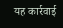यह कार्रवाई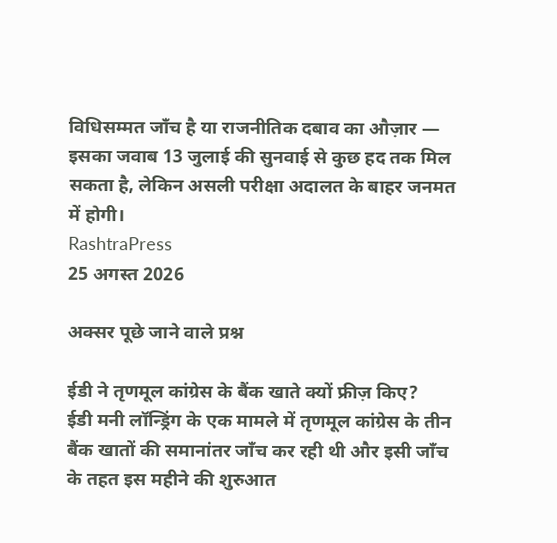विधिसम्मत जाँच है या राजनीतिक दबाव का औज़ार — इसका जवाब 13 जुलाई की सुनवाई से कुछ हद तक मिल सकता है, लेकिन असली परीक्षा अदालत के बाहर जनमत में होगी।
RashtraPress
25 अगस्त 2026

अक्सर पूछे जाने वाले प्रश्न

ईडी ने तृणमूल कांग्रेस के बैंक खाते क्यों फ्रीज़ किए?
ईडी मनी लॉन्ड्रिंग के एक मामले में तृणमूल कांग्रेस के तीन बैंक खातों की समानांतर जाँच कर रही थी और इसी जाँच के तहत इस महीने की शुरुआत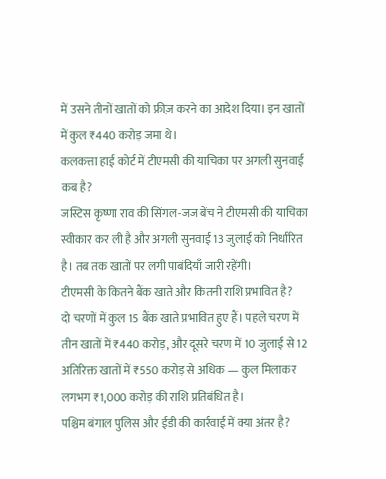में उसने तीनों खातों को फ्रीज़ करने का आदेश दिया। इन खातों में कुल ₹440 करोड़ जमा थे।
कलकत्ता हाई कोर्ट में टीएमसी की याचिका पर अगली सुनवाई कब है?
जस्टिस कृष्णा राव की सिंगल-जज बेंच ने टीएमसी की याचिका स्वीकार कर ली है और अगली सुनवाई 13 जुलाई को निर्धारित है। तब तक खातों पर लगी पाबंदियाँ जारी रहेंगी।
टीएमसी के कितने बैंक खाते और कितनी राशि प्रभावित है?
दो चरणों में कुल 15 बैंक खाते प्रभावित हुए हैं। पहले चरण में तीन खातों में ₹440 करोड़, और दूसरे चरण में 10 जुलाई से 12 अतिरिक्त खातों में ₹550 करोड़ से अधिक — कुल मिलाकर लगभग ₹1,000 करोड़ की राशि प्रतिबंधित है।
पश्चिम बंगाल पुलिस और ईडी की कार्रवाई में क्या अंतर है?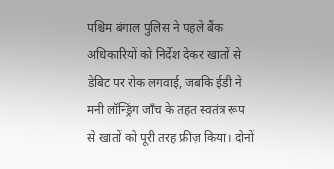पश्चिम बंगाल पुलिस ने पहले बैंक अधिकारियों को निर्देश देकर खातों से डेबिट पर रोक लगवाई, जबकि ईडी ने मनी लॉन्ड्रिंग जाँच के तहत स्वतंत्र रूप से खातों को पूरी तरह फ्रीज़ किया। दोनों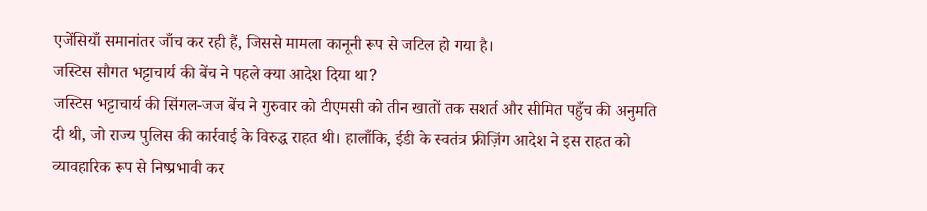एजेंसियाँ समानांतर जाँच कर रही हैं, जिससे मामला कानूनी रूप से जटिल हो गया है।
जस्टिस सौगत भट्टाचार्य की बेंच ने पहले क्या आदेश दिया था?
जस्टिस भट्टाचार्य की सिंगल-जज बेंच ने गुरुवार को टीएमसी को तीन खातों तक सशर्त और सीमित पहुँच की अनुमति दी थी, जो राज्य पुलिस की कार्रवाई के विरुद्ध राहत थी। हालाँकि, ईडी के स्वतंत्र फ्रीज़िंग आदेश ने इस राहत को व्यावहारिक रूप से निष्प्रभावी कर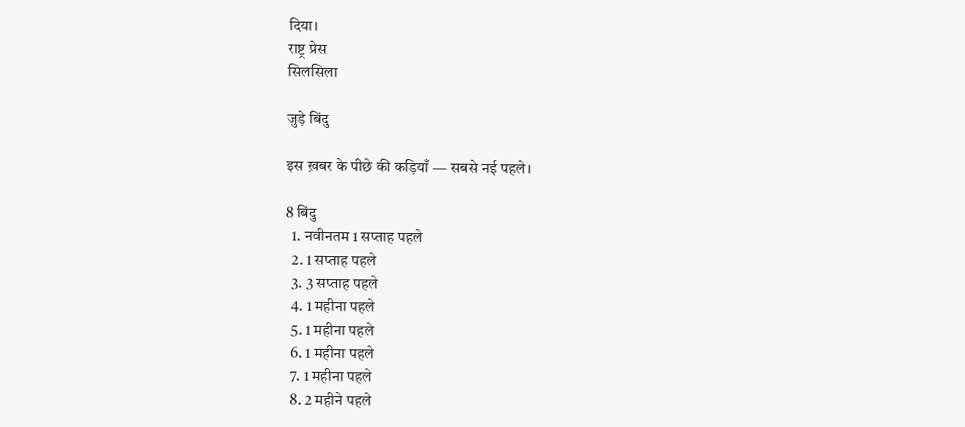दिया।
राष्ट्र प्रेस
सिलसिला

जुड़े बिंदु

इस ख़बर के पीछे की कड़ियाँ — सबसे नई पहले।

8 बिंदु
  1. नवीनतम 1 सप्ताह पहले
  2. 1 सप्ताह पहले
  3. 3 सप्ताह पहले
  4. 1 महीना पहले
  5. 1 महीना पहले
  6. 1 महीना पहले
  7. 1 महीना पहले
  8. 2 महीने पहले